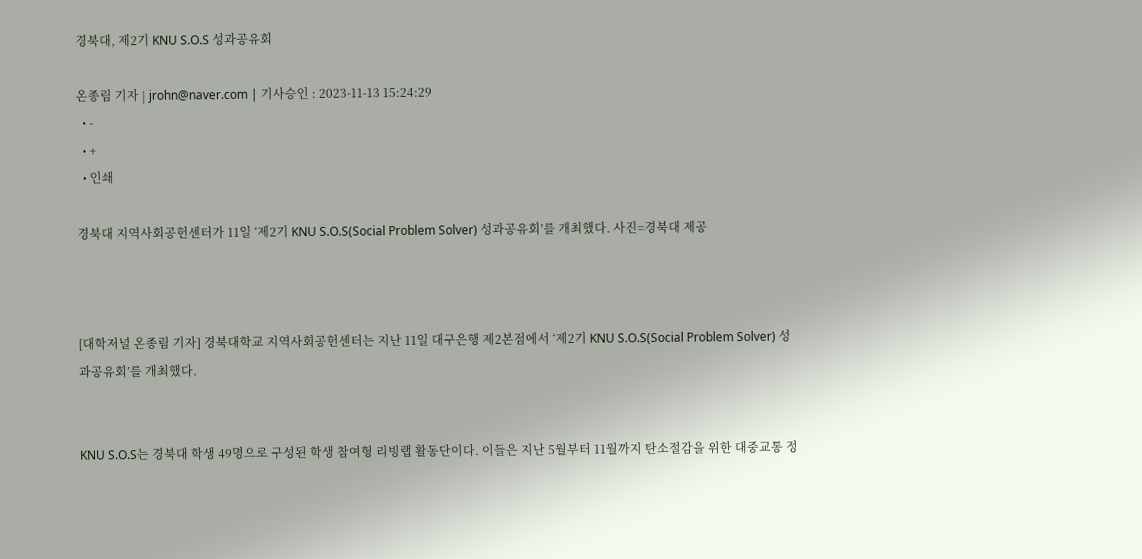경북대, 제2기 KNU S.O.S 성과공유회

온종림 기자 | jrohn@naver.com | 기사승인 : 2023-11-13 15:24:29
  • -
  • +
  • 인쇄

경북대 지역사회공헌센터가 11일 ‘제2기 KNU S.O.S(Social Problem Solver) 성과공유회’를 개최했다. 사진=경북대 제공



[대학저널 온종림 기자] 경북대학교 지역사회공헌센터는 지난 11일 대구은행 제2본점에서 ‘제2기 KNU S.O.S(Social Problem Solver) 성과공유회’를 개최했다.


KNU S.O.S는 경북대 학생 49명으로 구성된 학생 참여형 리빙랩 활동단이다. 이들은 지난 5월부터 11월까지 탄소절감을 위한 대중교통 정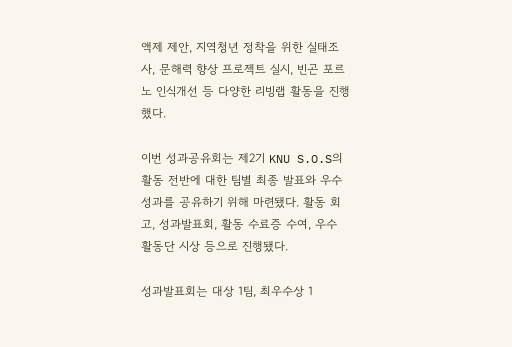액제 제안, 지역청년 정착을 위한 실태조사, 문해력 향상 프로젝트 실시, 빈곤 포르노 인식개선 등 다양한 리빙랩 활동을 진행했다.

이번 성과공유회는 제2기 KNU S.O.S의 활동 전반에 대한 팀별 최종 발표와 우수 성과를 공유하기 위해 마련됐다. 활동 회고, 성과발표회, 활동 수료증 수여, 우수 활동단 시상 등으로 진행됐다.

성과발표회는 대상 1팀, 최우수상 1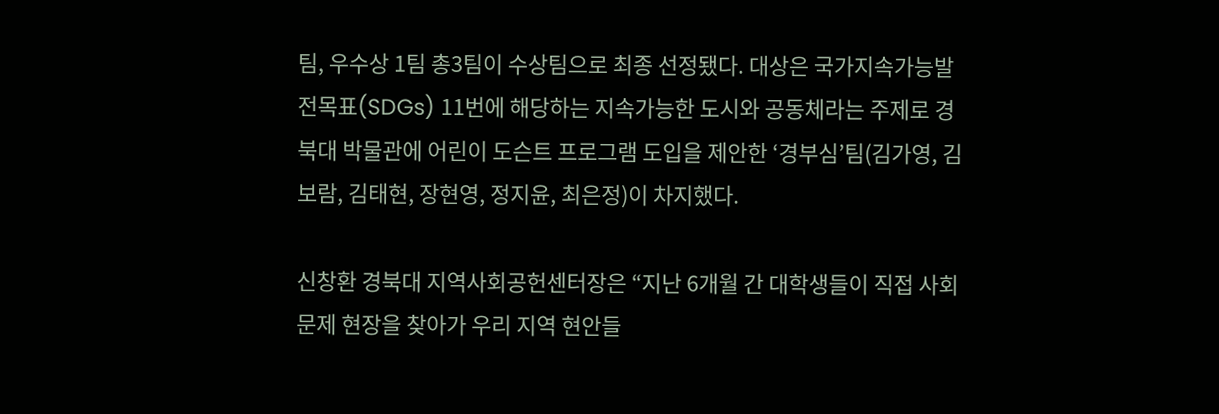팀, 우수상 1팀 총3팀이 수상팀으로 최종 선정됐다. 대상은 국가지속가능발전목표(SDGs) 11번에 해당하는 지속가능한 도시와 공동체라는 주제로 경북대 박물관에 어린이 도슨트 프로그램 도입을 제안한 ‘경부심’팀(김가영, 김보람, 김태현, 장현영, 정지윤, 최은정)이 차지했다.

신창환 경북대 지역사회공헌센터장은 “지난 6개월 간 대학생들이 직접 사회 문제 현장을 찾아가 우리 지역 현안들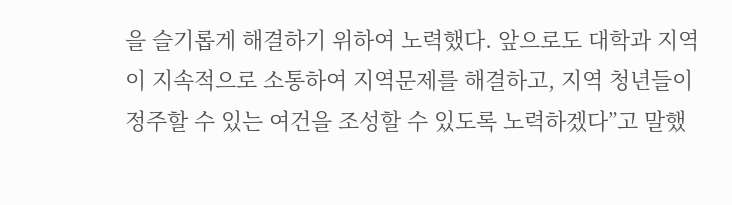을 슬기롭게 해결하기 위하여 노력했다. 앞으로도 대학과 지역이 지속적으로 소통하여 지역문제를 해결하고, 지역 청년들이 정주할 수 있는 여건을 조성할 수 있도록 노력하겠다”고 말했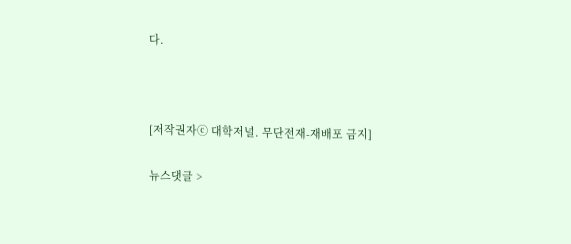다.



[저작권자ⓒ 대학저널. 무단전재-재배포 금지]

뉴스댓글 >